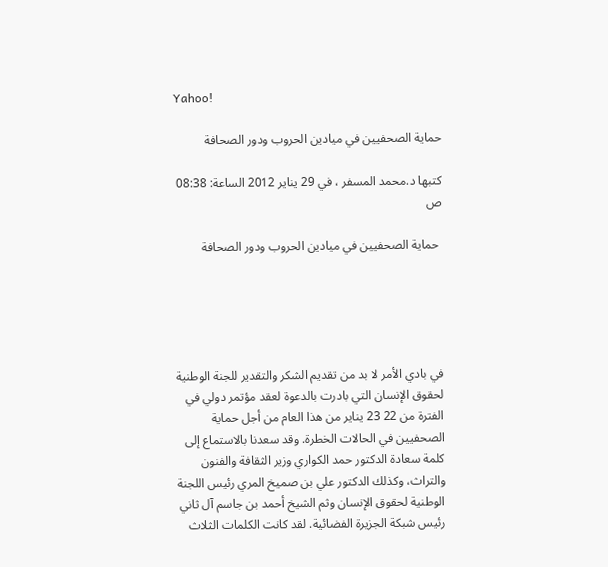Yahoo!

حماية الصحفيين في ميادين الحروب ودور الصحافة

كتبها د.محمد المسفر ، في 29 يناير 2012 الساعة: 08:38 ص

 حماية الصحفيين في ميادين الحروب ودور الصحافة





في بادي الأمر لا بد من تقديم الشكر والتقدير للجنة الوطنية لحقوق الإنسان التي بادرت بالدعوة لعقد مؤتمر دولي في الفترة من 22 23 يناير من هذا العام من أجل حماية الصحفيين في الحالات الخطرة. وقد سعدنا بالاستماع إلى كلمة سعادة الدكتور حمد الكواري وزير الثقافة والفنون والتراث، وكذلك الدكتور علي بن صميخ المري رئيس اللجنة الوطنية لحقوق الإنسان وثم الشيخ أحمد بن جاسم آل ثاني رئيس شبكة الجزيرة الفضائية. لقد كانت الكلمات الثلاث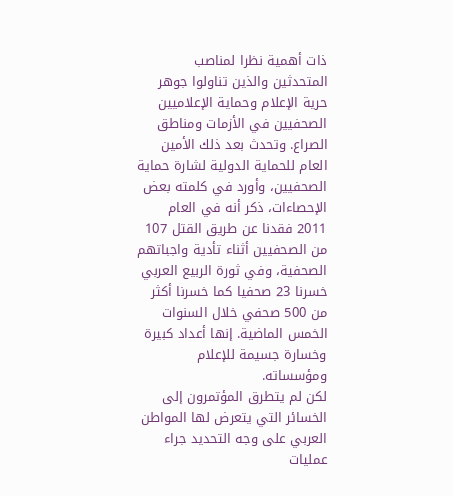ذات أهمية نظرا لمناصب المتحدثين والذين تناولوا جوهر حرية الإعلام وحماية الإعلاميين الصحفيين في الأزمات ومناطق الصراع. وتحدث بعد ذلك الأمين العام للحماية الدولية لشارة حماية الصحفيين، وأورد في كلمته بعض الإحصاءات، ذكر أنه في العام 2011 فقدنا عن طريق القتل 107 من الصحفيين أثناء تأدية واجباتهم الصحفية، وفي ثورة الربيع العربي خسرنا 23 صحفيا كما خسرنا أكثر من 500 صحفي خلال السنوات الخمس الماضية. إنها أعداد كبيرة وخسارة جسيمة للإعلام ومؤسساته.
لكن لم يتطرق المؤتمرون إلى الخسائر التي يتعرض لها المواطن العربي على وجه التحديد جراء عمليات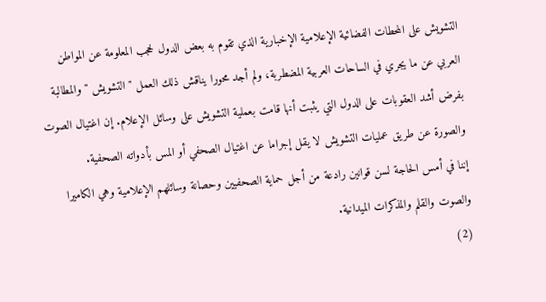التشويش على المحطات الفضائية الإعلامية الإخبارية الذي تقوم به بعض الدول لحجب المعلومة عن المواطن العربي عن ما يجري في الساحات العربية المضطربة، ولم أجد محورا يناقش ذلك العمل " التشويش " والمطالبة بفرض أشد العقوبات على الدول التي يثبت أنها قامت بعملية التشويش على وسائل الإعلام. إن اغتيال الصوت والصورة عن طريق عمليات التشويش لا يقل إجراما عن اغتيال الصحفي أو المس بأدواته الصحفية.
إننا في أمس الحاجة لسن قوانين رادعة من أجل حماية الصحفيين وحصانة وسائلهم الإعلامية وهي الكاميرا والصوت والقلم والمذكرات الميدانية.
(2)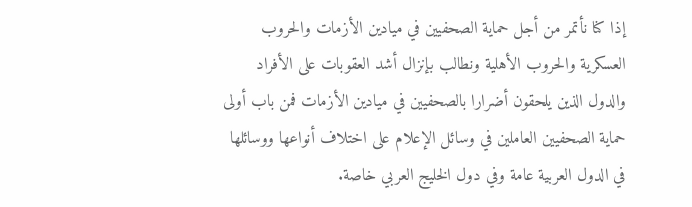إذا كنا نأتمر من أجل حماية الصحفيين في ميادين الأزمات والحروب العسكرية والحروب الأهلية ونطالب بإنزال أشد العقوبات على الأفراد والدول الذين يلحقون أضرارا بالصحفيين في ميادين الأزمات فمن باب أولى حماية الصحفيين العاملين في وسائل الإعلام على اختلاف أنواعها ووسائلها في الدول العربية عامة وفي دول الخليج العربي خاصة.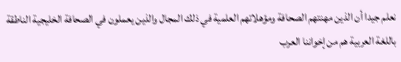نعلم جيدا أن الذين مهنتهم الصحافة ومؤهلاتهم العلمية في ذلك المجال والذين يعملون في الصحافة الخليجية الناطقة باللغة العربية هم من إخواننا العرب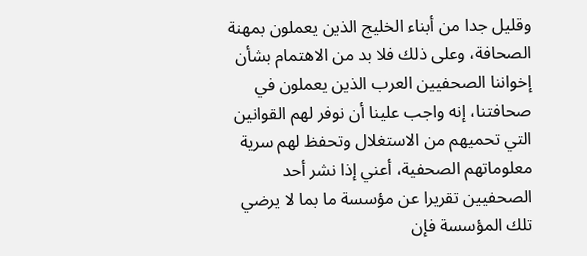وقليل جدا من أبناء الخليج الذين يعملون بمهنة الصحافة، وعلى ذلك فلا بد من الاهتمام بشأن إخواننا الصحفيين العرب الذين يعملون في صحافتنا، إنه واجب علينا أن نوفر لهم القوانين التي تحميهم من الاستغلال وتحفظ لهم سرية معلوماتهم الصحفية، أعني إذا نشر أحد الصحفيين تقريرا عن مؤسسة ما بما لا يرضي تلك المؤسسة فإن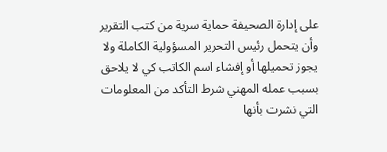على إدارة الصحيفة حماية سرية من كتب التقرير وأن يتحمل رئيس التحرير المسؤولية الكاملة ولا يجوز تحميلها أو إفشاء اسم الكاتب كي لا يلاحق بسبب عمله المهني شرط التأكد من المعلومات التي نشرت بأنها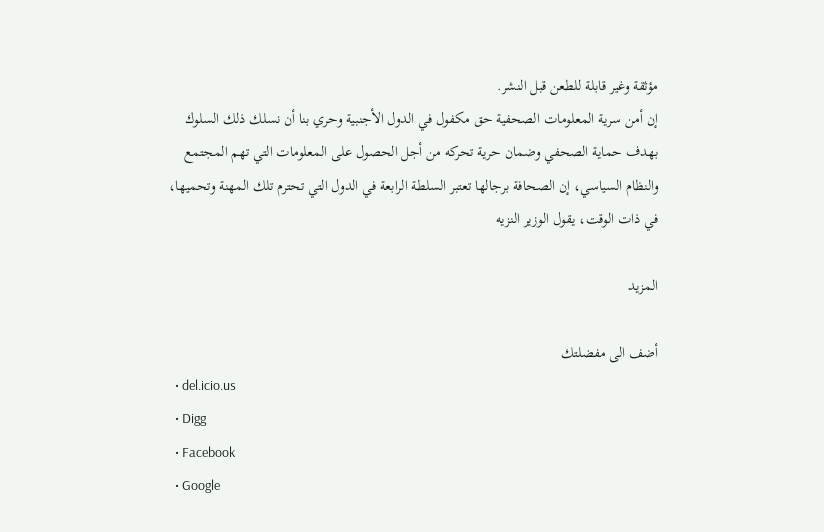مؤثقة وغير قابلة للطعن قبل النشر.
إن أمن سرية المعلومات الصحفية حق مكفول في الدول الأجنبية وحري بنا أن نسلك ذلك السلوك بهدف حماية الصحفي وضمان حرية تحركه من أجل الحصول على المعلومات التي تهم المجتمع والنظام السياسي، إن الصحافة برجالها تعتبر السلطة الرابعة في الدول التي تحترم تلك المهنة وتحميها، في ذات الوقت، يقول الوزير النزيه

المزيد

أضف الى مفضلتك
  • del.icio.us
  • Digg
  • Facebook
  • Google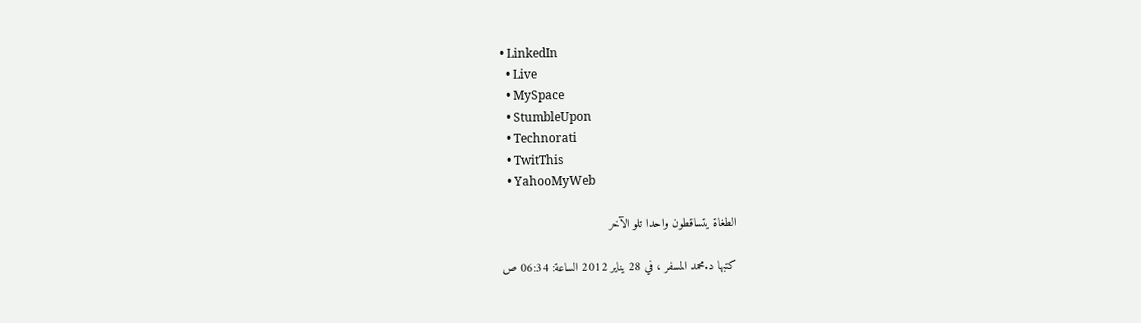• LinkedIn
  • Live
  • MySpace
  • StumbleUpon
  • Technorati
  • TwitThis
  • YahooMyWeb

الطغاة يتساقطون واحدا تلو الآخر

كتبها د.محمد المسفر ، في 28 يناير 2012 الساعة: 06:34 ص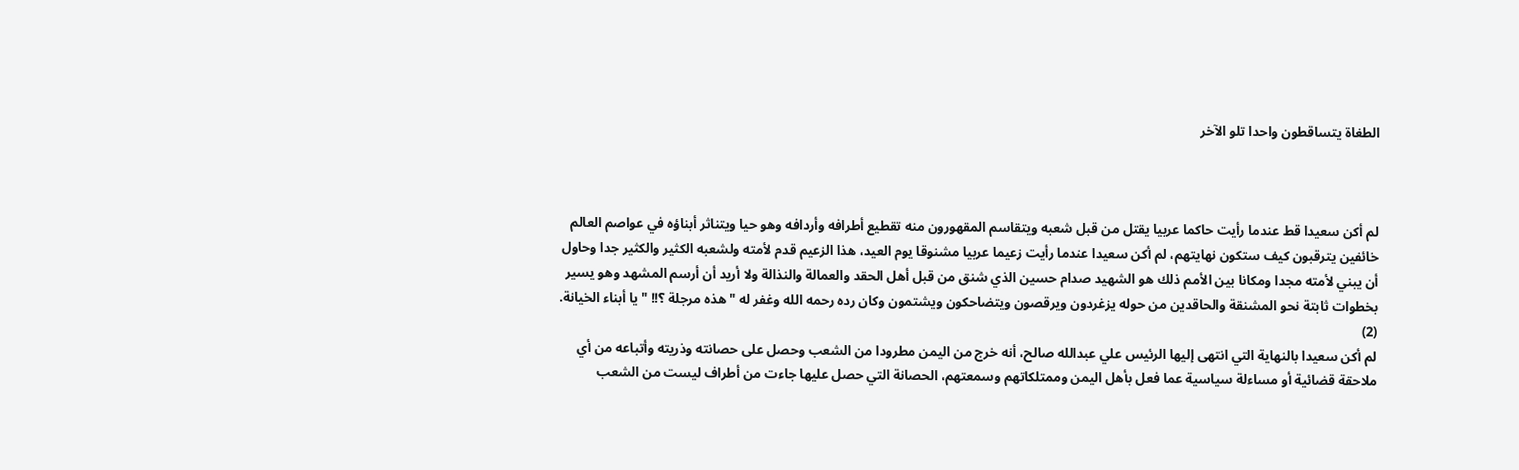الطغاة يتساقطون واحدا تلو الآخر



لم أكن سعيدا قط عندما رأيت حاكما عربيا يقتل من قبل شعبه ويتقاسم المقهورون منه تقطيع أطرافه وأردافه وهو حيا ويتناثر أبناؤه في عواصم العالم خائفين يترقبون كيف ستكون نهايتهم، لم أكن سعيدا عندما رأيت زعيما عربيا مشنوقا يوم العيد، هذا الزعيم قدم لأمته ولشعبه الكثير والكثير جدا وحاول أن يبني لأمته مجدا ومكانا بين الأمم ذلك هو الشهيد صدام حسين الذي شنق من قبل أهل الحقد والعمالة والنذالة ولا أريد أن أرسم المشهد وهو يسير بخطوات ثابتة نحو المشنقة والحاقدين من حوله يزغردون ويرقصون ويتضاحكون ويشتمون وكان رده رحمه الله وغفر له " هذه مرجلة ؟!! " يا أبناء الخيانة.
(2)
لم أكن سعيدا بالنهاية التي انتهى إليها الرئيس علي عبدالله صالح، أنه خرج من اليمن مطرودا من الشعب وحصل على حصانته وذريته وأتباعه من أي ملاحقة قضائية أو مساءلة سياسية عما فعل بأهل اليمن وممتلكاتهم وسمعتهم، الحصانة التي حصل عليها جاءت من أطراف ليست من الشعب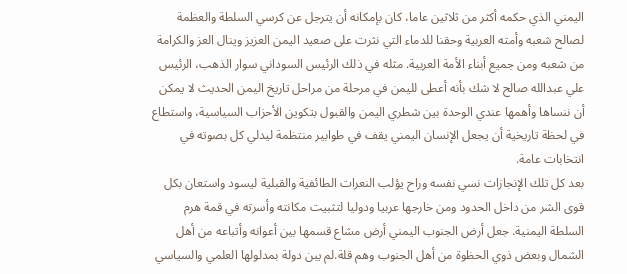اليمني الذي حكمه أكثر من ثلاثين عاما، كان بإمكانه أن يترجل عن كرسي السلطة والعظمة لصالح شعبه وأمته العربية وحقنا للدماء التي نثرت على صعيد اليمن العزيز وينال العز والكرامة من شعبه ومن جميع أبناء الأمة العربية. مثله في ذلك الرئيس السوداني سوار الذهب، الرئيس علي عبدالله صالح لا شك بأنه أعطى لليمن في مرحلة من مراحل تاريخ اليمن الحديث لا يمكن أن ننساها وأهمها عندي الوحدة بين شطري اليمن والقبول بتكوين الأحزاب السياسية، واستطاع في لحظة تاريخية أن يجعل الإنسان اليمني يقف في طوابير منتظمة ليدلي كل بصوته في انتخابات عامة.
بعد كل تلك الإنجازات نسي نفسه وراح يؤلب النعرات الطائفية والقبلية ليسود واستعان بكل قوى الشر من داخل الحدود ومن خارجها عربيا ودوليا لتثبيت مكانته وأسرته في قمة هرم السلطة اليمنية. جعل أرض الجنوب اليمني أرض مشاع قسمها بين أعوانه وأتباعه من أهل الشمال وبعض ذوي الحظوة من أهل الجنوب وهم قلة.لم يبن دولة بمدلولها العلمي والسياسي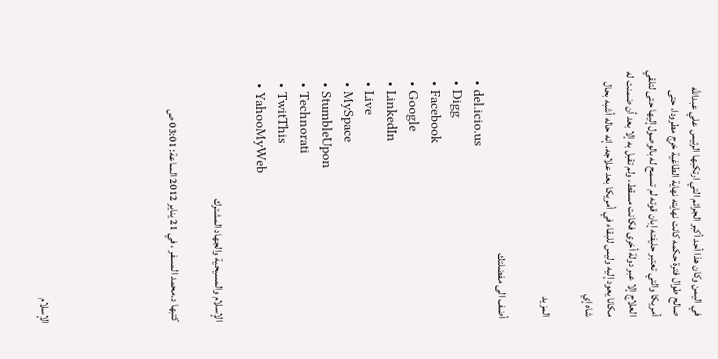في اليمن وكان هذا أحد أكبر الجرائم التي ارتكبها الرئيس علي عبدالله صالح طوال فترة حكمه كانت نهايته نهاية الطاغية خرج مطرودا، حتى أمريكا والتي تعتبر حليفته إبان قوته لم تسمح له بالوصول إليها حتى لتلقي العلاج إلا عبر دولة أخرى فكانت مسقط، ولم تقبل به إلا بعد أن ضمنت له مكانا يعود إليه وليس للبقاء في أمريكا بعد علاجه. إنه حاله أشبه بحال شاه إي

المزيد

أضف الى مفضلتك
  • del.icio.us
  • Digg
  • Facebook
  • Google
  • LinkedIn
  • Live
  • MySpace
  • StumbleUpon
  • Technorati
  • TwitThis
  • YahooMyWeb

الإسلام والمسيحية والجهاد المشترك

كتبها د.محمد المسفر ، في 21 يناير 2012 الساعة: 03:01 ص





الإسلام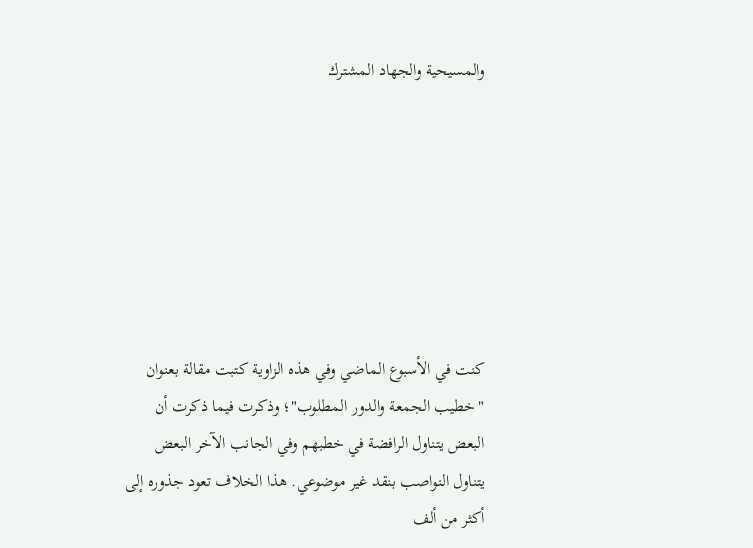والمسيحية والجهاد المشترك







كنت في الأسبوع الماضي وفي هذه الزاوية كتبت مقالة بعنوان "خطيب الجمعة والدور المطلوب"؛ وذكرت فيما ذكرت أن البعض يتناول الرافضة في خطبهم وفي الجانب الآخر البعض يتناول النواصب بنقد غير موضوعي. هذا الخلاف تعود جذوره إلى أكثر من ألف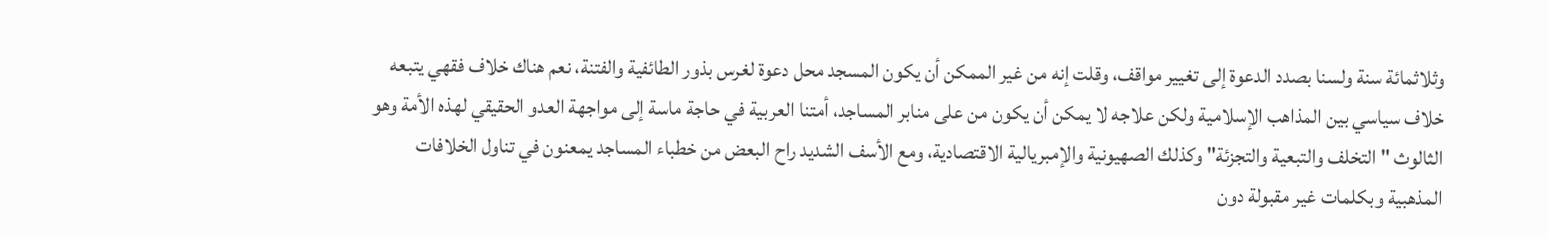وثلاثمائة سنة ولسنا بصدد الدعوة إلى تغيير مواقف، وقلت إنه من غير الممكن أن يكون المسجد محل دعوة لغرس بذور الطائفية والفتنة، نعم هناك خلاف فقهي يتبعه خلاف سياسي بين المذاهب الإسلامية ولكن علاجه لا يمكن أن يكون من على منابر المساجد، أمتنا العربية في حاجة ماسة إلى مواجهة العدو الحقيقي لهذه الأمة وهو الثالوث "التخلف والتبعية والتجزئة" وكذلك الصهيونية والإمبريالية الاقتصادية، ومع الأسف الشديد راح البعض من خطباء المساجد يمعنون في تناول الخلافات المذهبية وبكلمات غير مقبولة دون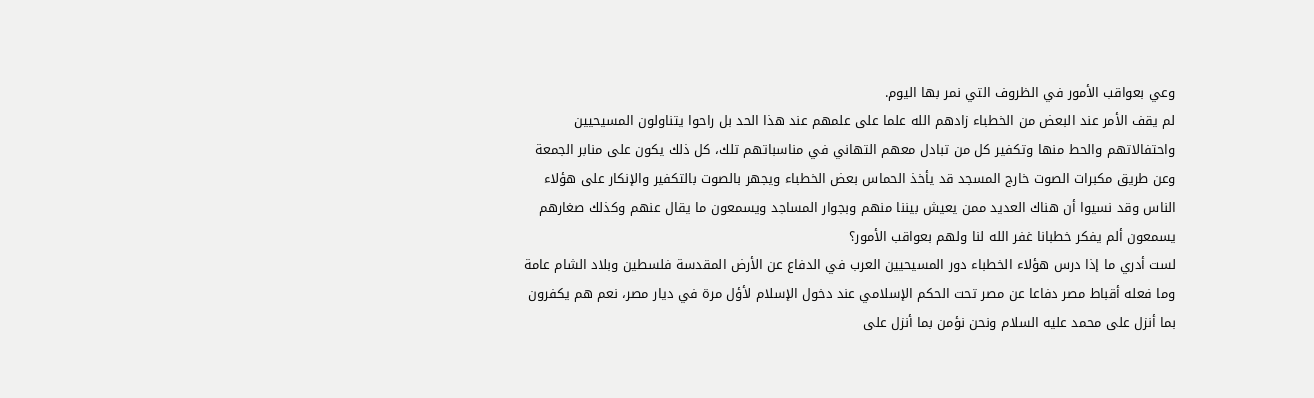وعي بعواقب الأمور في الظروف التي نمر بها اليوم.
لم يقف الأمر عند البعض من الخطباء زادهم الله علما على علمهم عند هذا الحد بل راحوا يتناولون المسيحيين واحتفالاتهم والحط منها وتكفير كل من تبادل معهم التهاني في مناسباتهم تلك، كل ذلك يكون على منابر الجمعة وعن طريق مكبرات الصوت خارج المسجد قد يأخذ الحماس بعض الخطباء ويجهر بالصوت بالتكفير والإنكار على هؤلاء الناس وقد نسيوا أن هناك العديد ممن يعيش بيننا منهم وبجوار المساجد ويسمعون ما يقال عنهم وكذلك صغارهم يسمعون ألم يفكر خطبانا غفر الله لنا ولهم بعواقب الأمور؟
لست أدري ما إذا درس هؤلاء الخطباء دور المسيحيين العرب في الدفاع عن الأرض المقدسة فلسطين وبلاد الشام عامة وما فعله أقباط مصر دفاعا عن مصر تحت الحكم الإسلامي عند دخول الإسلام لأؤل مرة في ديار مصر، نعم هم يكفرون بما أنزل على محمد عليه السلام ونحن نؤمن بما أنزل على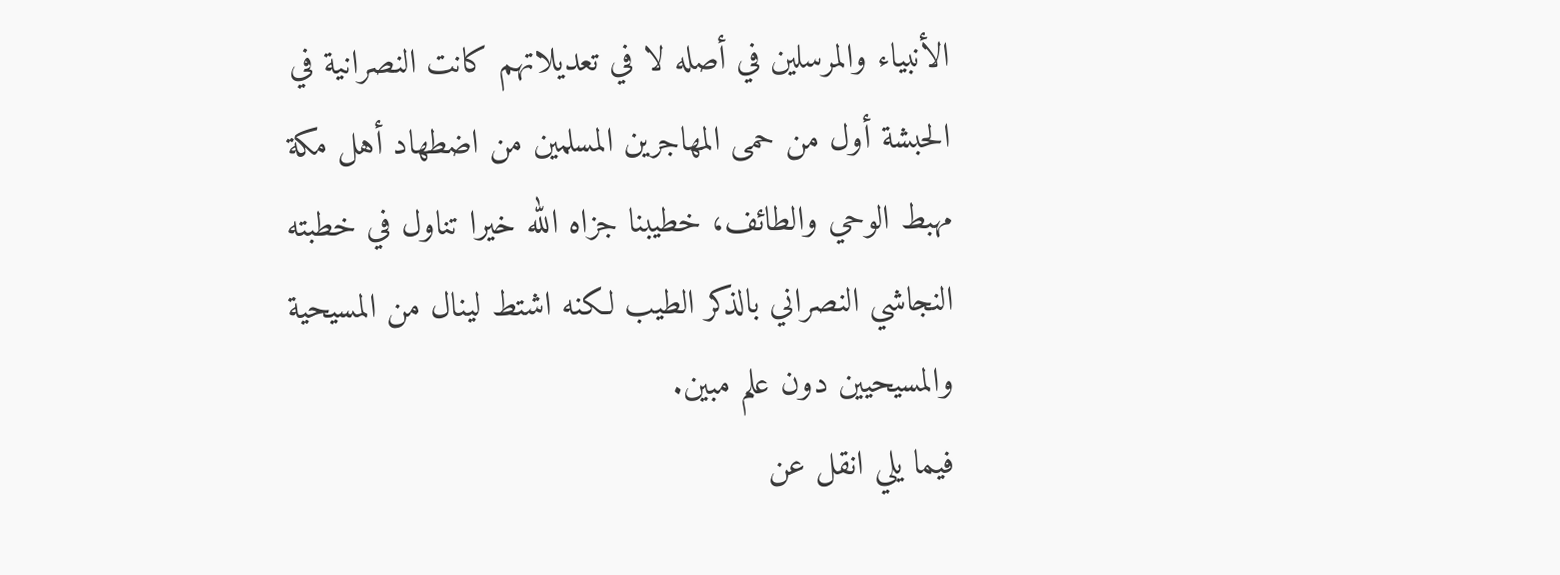الأنبياء والمرسلين في أصله لا في تعديلاتهم كانت النصرانية في الحبشة أول من حمى المهاجرين المسلمين من اضطهاد أهل مكة مهبط الوحي والطائف، خطيبنا جزاه الله خيرا تناول في خطبته النجاشي النصراني بالذكر الطيب لكنه اشتط لينال من المسيحية والمسيحيين دون علم مبين.
فيما يلي انقل عن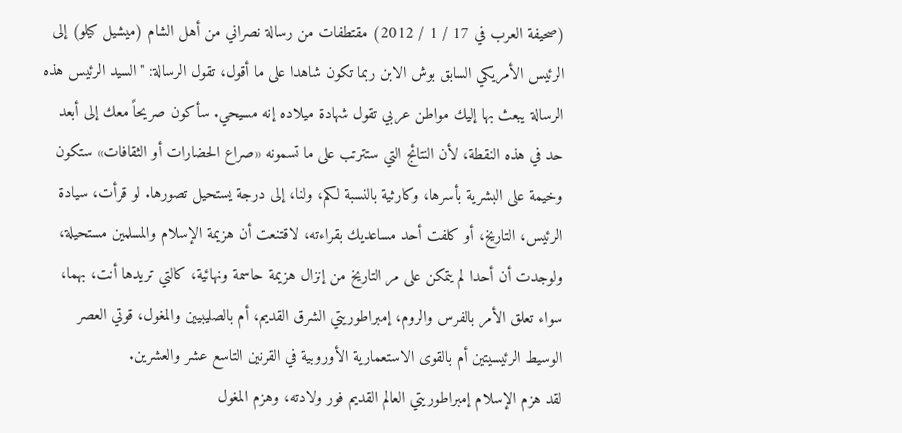(صحيفة العرب في 17 / 1 / 2012) مقتطفات من رسالة نصراني من أهل الشام (ميشيل كيلو) إلى الرئيس الأمريكي السابق بوش الابن ربما تكون شاهدا على ما أقول، تقول الرسالة: "السيد الرئيس هذه الرسالة يبعث بها إليك مواطن عربي تقول شهادة ميلاده إنه مسيحي. سأكون صريحاً معك إلى أبعد حد في هذه النقطة، لأن النتائج التي ستترتب على ما تسمونه «صراع الحضارات أو الثقافات» ستكون وخيمة على البشرية بأسرها، وكارثية بالنسبة لكم، ولنا، إلى درجة يستحيل تصورها. لو قرأت، سيادة الرئيس، التاريخ، أو كلفت أحد مساعديك بقراءته، لاقتنعت أن هزيمة الإسلام والمسلمين مستحيلة، ولوجدت أن أحدا لم يتمكن على مر التاريخ من إنزال هزيمة حاسمة ونهائية، كالتي تريدها أنت، بهما، سواء تعلق الأمر بالفرس والروم، إمبراطوريتي الشرق القديم، أم بالصليبيين والمغول، قوتي العصر الوسيط الرئيسيتين أم بالقوى الاستعمارية الأوروبية في القرنين التاسع عشر والعشرين.
لقد هزم الإسلام إمبراطوريتي العالم القديم فور ولادته، وهزم المغول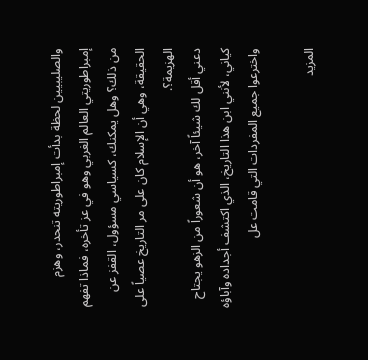والصليبيين لحظة بدأت إمبراطوريته تنحدر، وهزم إمبراطوريتي العالم الغربي وهو في عز تأخره، فماذا تفهم من ذلك؟ وهل يمكنك، كسياسي مسؤول، القفز عن الحقيقة، وهي أن الإسلام كان على مر التاريخ عصياً على الهزيمة؟.
دعني أقل لك شيئاً آخر، هو أن شعوراً من الزهو يجتاح كياني، لأنني ابن هذا التاريخ، الذي اكتشف أجداده وآباؤه واخترعوا جميع المفردات التي قامت عل

المزيد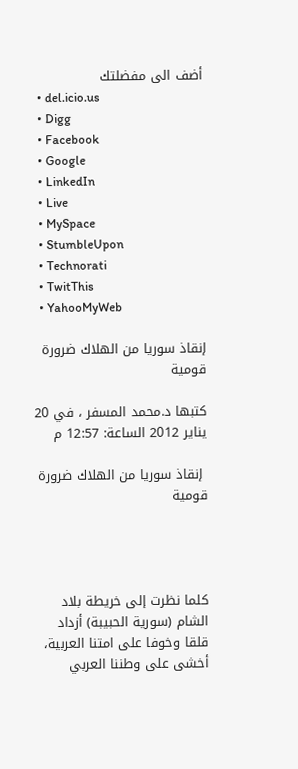أضف الى مفضلتك
  • del.icio.us
  • Digg
  • Facebook
  • Google
  • LinkedIn
  • Live
  • MySpace
  • StumbleUpon
  • Technorati
  • TwitThis
  • YahooMyWeb

إنقاذ سوريا من الهلاك ضرورة قومية

كتبها د.محمد المسفر ، في 20 يناير 2012 الساعة: 12:57 م

 إنقاذ سوريا من الهلاك ضرورة قومية




كلما نظرت إلى خريطة بلاد الشام (سورية الحبيبة) أزداد قلقا وخوفا على امتنا العربية، أخشى على وطننا العربي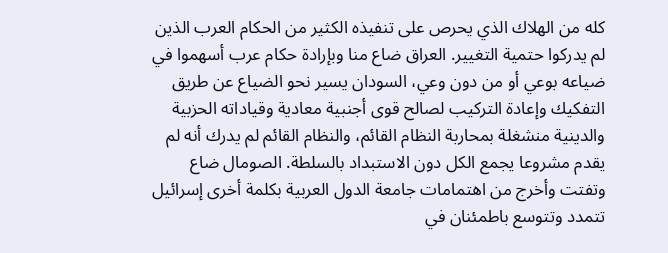كله من الهلاك الذي يحرص على تنفيذه الكثير من الحكام العرب الذين لم يدركوا حتمية التغيير. العراق ضاع منا وبإرادة حكام عرب أسهموا في ضياعه بوعي أو من دون وعي، السودان يسير نحو الضياع عن طريق التفكيك وإعادة التركيب لصالح قوى أجنبية معادية وقياداته الحزبية والدينية منشغلة بمحاربة النظام القائم، والنظام القائم لم يدرك أنه لم يقدم مشروعا يجمع الكل دون الاستبداد بالسلطة. الصومال ضاع وتفتت وأخرج من اهتمامات جامعة الدول العربية بكلمة أخرى إسرائيل تتمدد وتتوسع باطمئنان في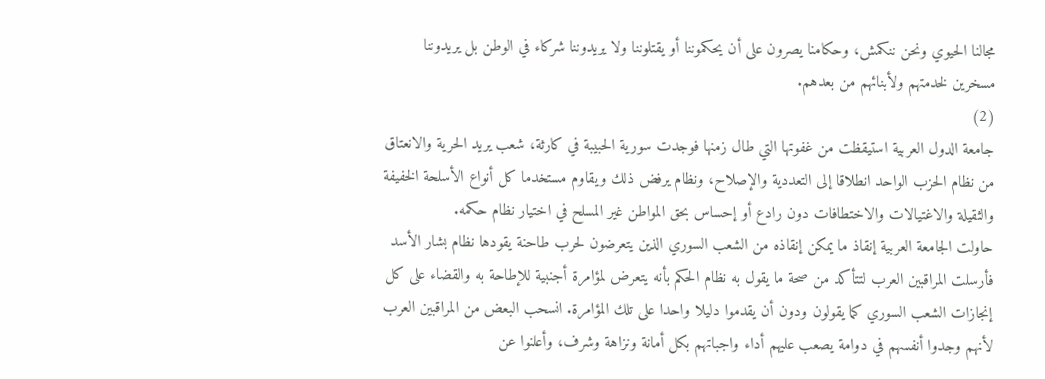مجالنا الحيوي ونحن ننكمش، وحكامنا يصرون على أن يحكموننا أو يقتلوننا ولا يريدوننا شركاء في الوطن بل يريدوننا مسخرين لخدمتهم ولأبنائهم من بعدهم.
(2)
جامعة الدول العربية استيقظت من غفوتها التي طال زمنها فوجدت سورية الحبيبة في كارثة، شعب يريد الحرية والانعتاق من نظام الحزب الواحد انطلاقا إلى التعددية والإصلاح، ونظام يرفض ذلك ويقاوم مستخدما كل أنواع الأسلحة الخفيفة والثقيلة والاغتيالات والاختطافات دون رادع أو إحساس بحق المواطن غير المسلح في اختيار نظام حكمه.
حاولت الجامعة العربية إنقاذ ما يمكن إنقاذه من الشعب السوري الذين يتعرضون لحرب طاحنة يقودها نظام بشار الأسد فأرسلت المراقبين العرب لتتأكد من صحة ما يقول به نظام الحكم بأنه يتعرض لمؤامرة أجنبية للإطاحة به والقضاء على كل إنجازات الشعب السوري كما يقولون ودون أن يقدموا دليلا واحدا على تلك المؤامرة. انسحب البعض من المراقبين العرب لأنهم وجدوا أنفسهم في دوامة يصعب عليهم أداء واجباتهم بكل أمانة ونزاهة وشرف، وأعلنوا عن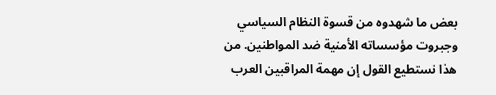بعض ما شهدوه من قسوة النظام السياسي وجبروت مؤسساته الأمنية ضد المواطنين. من هذا نستطيع القول إن مهمة المراقبين العرب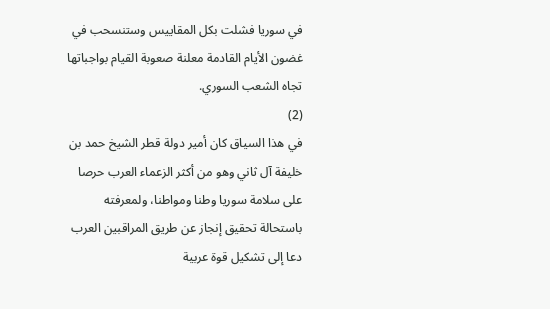في سوريا فشلت بكل المقاييس وستنسحب في غضون الأيام القادمة معلنة صعوبة القيام بواجباتها تجاه الشعب السوري.
(2)
في هذا السياق كان أمير دولة قطر الشيخ حمد بن خليفة آل ثاني وهو من أكثر الزعماء العرب حرصا على سلامة سوريا وطنا ومواطنا، ولمعرفته باستحالة تحقيق إنجاز عن طريق المراقبين العرب دعا إلى تشكيل قوة عربية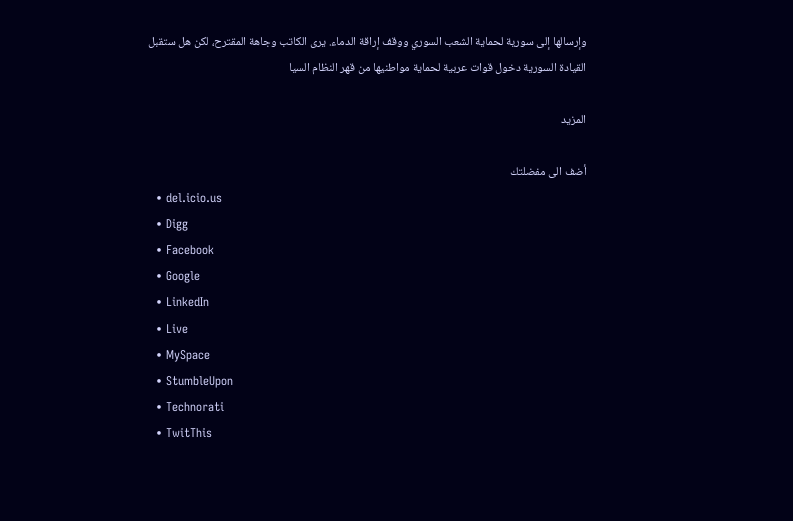وإرسالها إلى سورية لحماية الشعب السوري ووقف إراقة الدماء. يرى الكاتب وجاهة المقترح، لكن هل ستقبل القيادة السورية دخول قوات عربية لحماية مواطنيها من قهر النظام السيا

المزيد

أضف الى مفضلتك
  • del.icio.us
  • Digg
  • Facebook
  • Google
  • LinkedIn
  • Live
  • MySpace
  • StumbleUpon
  • Technorati
  • TwitThis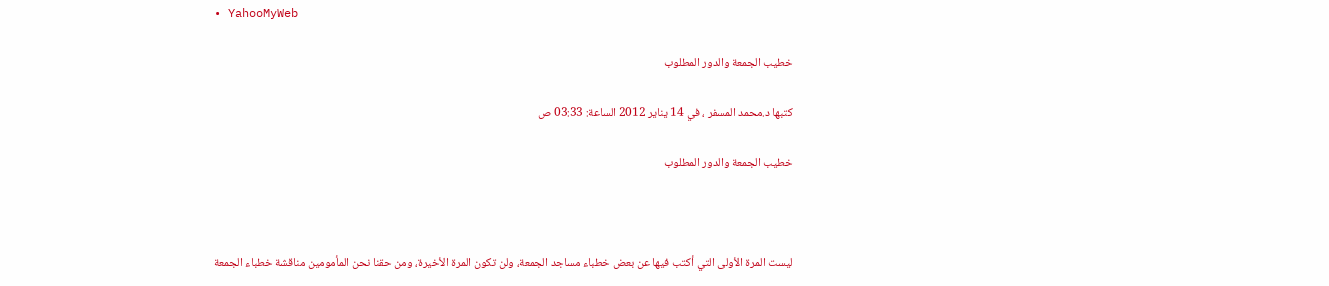• YahooMyWeb

خطيب الجمعة والدور المطلوب

كتبها د.محمد المسفر ، في 14 يناير 2012 الساعة: 03:33 ص

خطيب الجمعة والدور المطلوب



ليست المرة الأولى التي أكتب فيها عن بعض خطباء مساجد الجمعة، ولن تكون المرة الأخيرة، ومن حقنا نحن المأمومين مناقشة خطباء الجمعة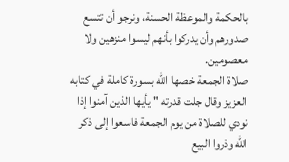بالحكمة والموعظة الحسنة، ونرجو أن تتسع صدورهم وأن يدركوا بأنهم ليسوا منزهين ولا معصومين.
صلاة الجمعة خصها الله بسورة كاملة في كتابه العزيز وقال جلت قدرته " يأيها الذين آمنوا إذا نودي للصلاة من يوم الجمعة فاسعوا إلى ذكر الله وذروا البيع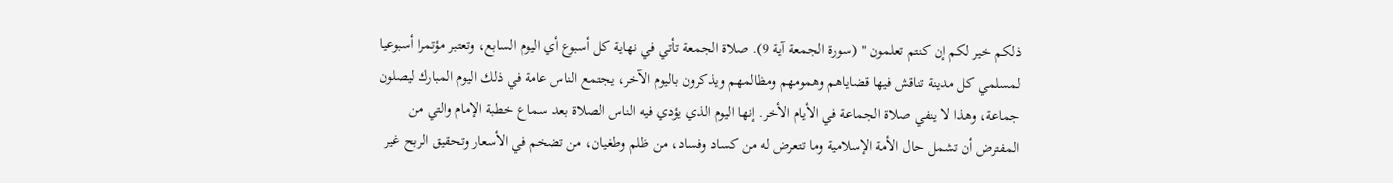ذلكم خير لكم إن كنتم تعلمون " (سورة الجمعة آية 9). صلاة الجمعة تأتي في نهاية كل أسبوع أي اليوم السابع، وتعتبر مؤتمرا أسبوعيا لمسلمي كل مدينة تناقش فيها قضاياهم وهمومهم ومظالمهم ويذكرون باليوم الآخر، يجتمع الناس عامة في ذلك اليوم المبارك ليصلون جماعة، وهذا لا ينفي صلاة الجماعة في الأيام الأخر. إنها اليوم الذي يؤدي فيه الناس الصلاة بعد سماع خطبة الإمام والتي من المفترض أن تشمل حال الأمة الإسلامية وما تتعرض له من كساد وفساد، من ظلم وطغيان، من تضخم في الأسعار وتحقيق الربح غير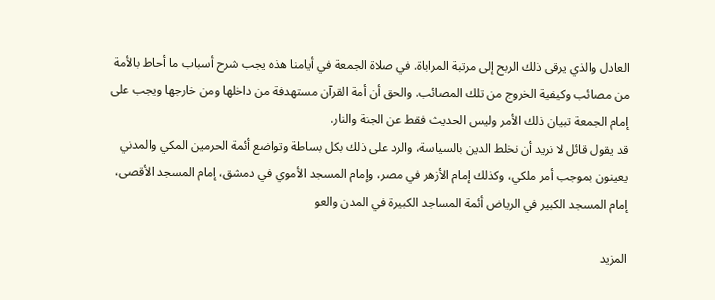العادل والذي يرقى ذلك الربح إلى مرتبة المراباة. في صلاة الجمعة في أيامنا هذه يجب شرح أسباب ما أحاط بالأمة من مصائب وكيفية الخروج من تلك المصائب. والحق أن أمة القرآن مستهدفة من داخلها ومن خارجها ويجب على إمام الجمعة تبيان ذلك الأمر وليس الحديث فقط عن الجنة والنار.
قد يقول قائل لا نريد أن نخلط الدين بالسياسة، والرد على ذلك بكل بساطة وتواضع أئمة الحرمين المكي والمدني يعينون بموجب أمر ملكي، وكذلك إمام الأزهر في مصر، وإمام المسجد الأموي في دمشق، إمام المسجد الأقصى، إمام المسجد الكبير في الرياض أئمة المساجد الكبيرة في المدن والعو

المزيد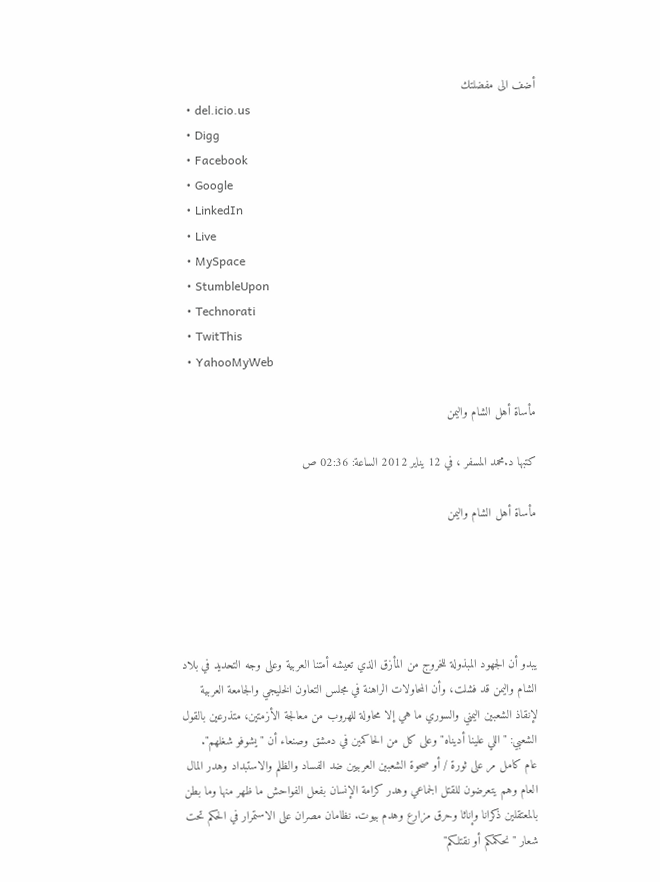أضف الى مفضلتك
  • del.icio.us
  • Digg
  • Facebook
  • Google
  • LinkedIn
  • Live
  • MySpace
  • StumbleUpon
  • Technorati
  • TwitThis
  • YahooMyWeb

مأساة أهل الشام واليمن

كتبها د.محمد المسفر ، في 12 يناير 2012 الساعة: 02:36 ص

مأساة أهل الشام واليمن





يبدو أن الجهود المبذولة للخروج من المأزق الذي تعيشه أمتنا العربية وعلى وجه التحديد في بلاد الشام واليمن قد فشلت، وأن المحاولات الراهنة في مجلس التعاون الخليجي والجامعة العربية لإنقاذ الشعبين اليمني والسوري ما هي إلا محاولة للهروب من معالجة الأزمتين، متذرعين بالقول الشعبي: "اللي علينا أديناه" وعلى كل من الحاكمين في دمشق وصنعاء أن "يشوفو شغلهم".
عام كامل مر على ثورة / أو صحوة الشعبين العربيين ضد الفساد والظلم والاستبداد وهدر المال العام وهم يتعرضون للقتل الجماعي وهدر كرامة الإنسان بفعل الفواحش ما ظهر منها وما بطن بالمعتقلين ذكرانا وإناثا وحرق مزارع وهدم بيوت. نظامان مصران على الاستمرار في الحكم تحت شعار "نحكمكم أو نقتلكم"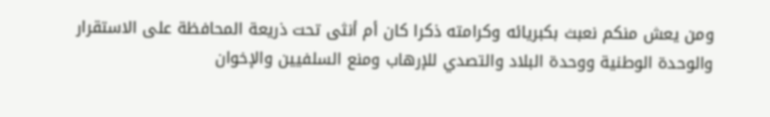ومن يعش منكم نعبث بكبريائه وكرامته ذكرا كان أم أنثى تحت ذريعة المحافظة على الاستقرار والوحدة الوطنية ووحدة البلاد والتصدي للإرهاب ومنع السلفيين والإخوان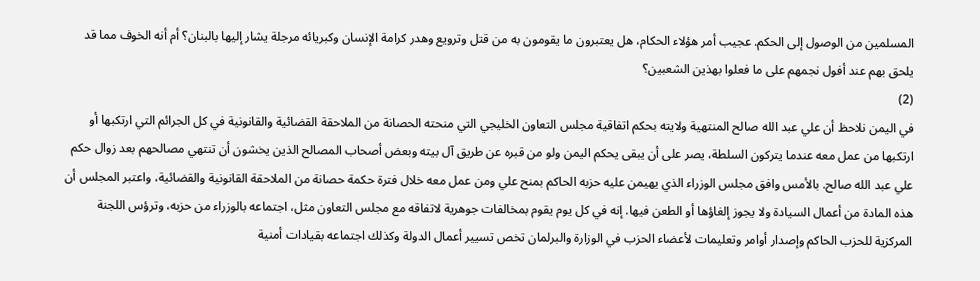المسلمين من الوصول إلى الحكم. عجيب أمر هؤلاء الحكام، هل يعتبرون ما يقومون به من قتل وترويع وهدر كرامة الإنسان وكبريائه مرجلة يشار إليها بالبنان؟ أم أنه الخوف مما قد يلحق بهم عند أفول نجمهم على ما فعلوا بهذين الشعبين؟
(2)
في اليمن نلاحظ أن علي عبد الله صالح المنتهية ولايته بحكم اتفاقية مجلس التعاون الخليجي التي منحته الحصانة من الملاحقة القضائية والقانونية في كل الجرائم التي ارتكبها أو ارتكبها من عمل معه عندما يتركون السلطة، يصر على أن يبقى يحكم اليمن ولو من قبره عن طريق آل بيته وبعض أصحاب المصالح الذين يخشون أن تنتهي مصالحهم بعد زوال حكم علي عبد الله صالح. بالأمس وافق مجلس الوزراء الذي يهيمن عليه حزبه الحاكم بمنح علي ومن عمل معه خلال فترة حكمة حصانة من الملاحقة القانونية والقضائية، واعتبر المجلس أن هذه المادة من أعمال السيادة ولا يجوز إلغاؤها أو الطعن فيها. إنه في كل يوم يقوم بمخالفات جوهرية لاتفاقه مع مجلس التعاون مثل، اجتماعه بالوزراء من حزبه، وترؤس اللجنة المركزية للحزب الحاكم وإصدار أوامر وتعليمات لأعضاء الحزب في الوزارة والبرلمان تخص تسيير أعمال الدولة وكذلك اجتماعه بقيادات أمنية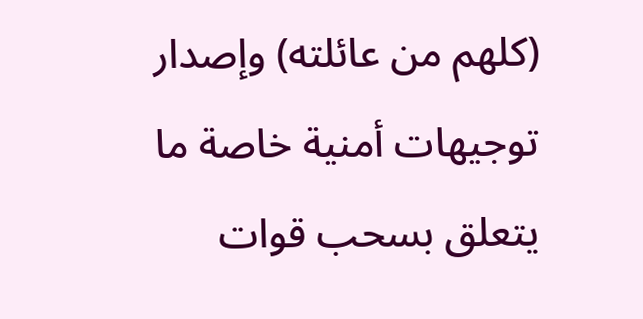(كلهم من عائلته) وإصدار توجيهات أمنية خاصة ما يتعلق بسحب قوات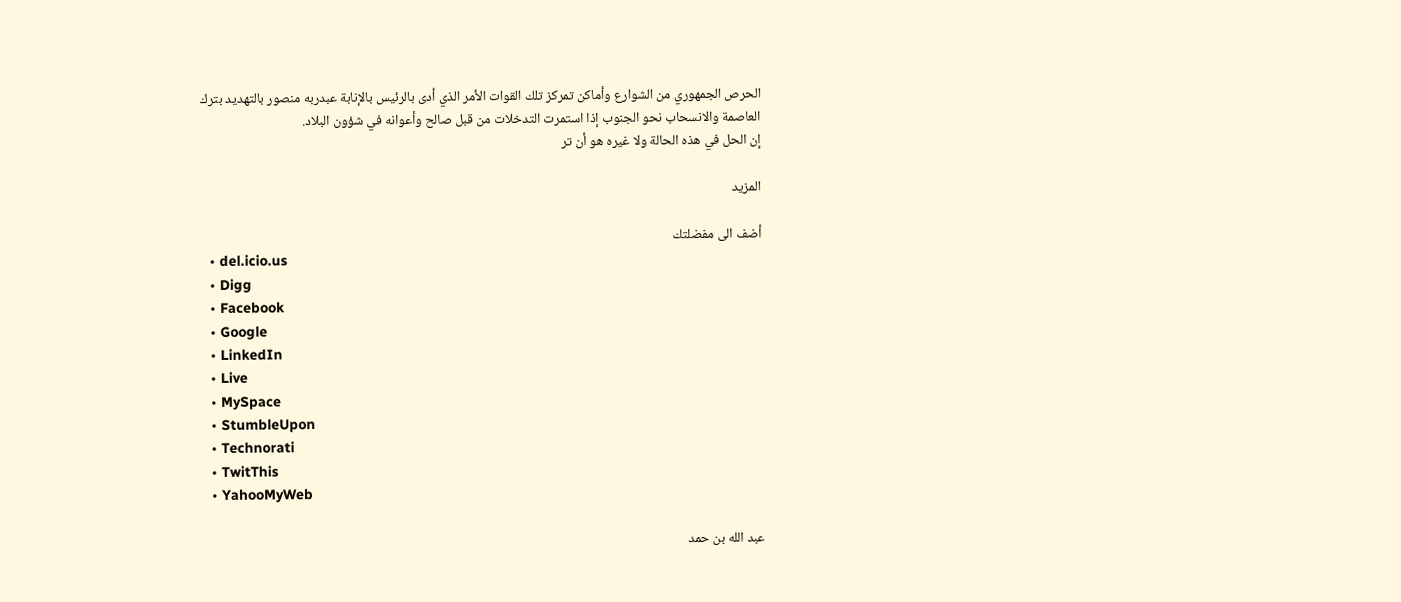الحرص الجمهوري من الشوارع وأماكن تمركز تلك القوات الأمر الذي أدى بالرئيس بالإنابة عبدربه منصور بالتهديد بترك العاصمة والانسحاب نحو الجنوب إذا استمرت التدخلات من قبل صالح وأعوانه في شؤون البلاد.
إن الحل في هذه الحالة ولا غيره هو أن تر

المزيد

أضف الى مفضلتك
  • del.icio.us
  • Digg
  • Facebook
  • Google
  • LinkedIn
  • Live
  • MySpace
  • StumbleUpon
  • Technorati
  • TwitThis
  • YahooMyWeb

عبد الله بن حمد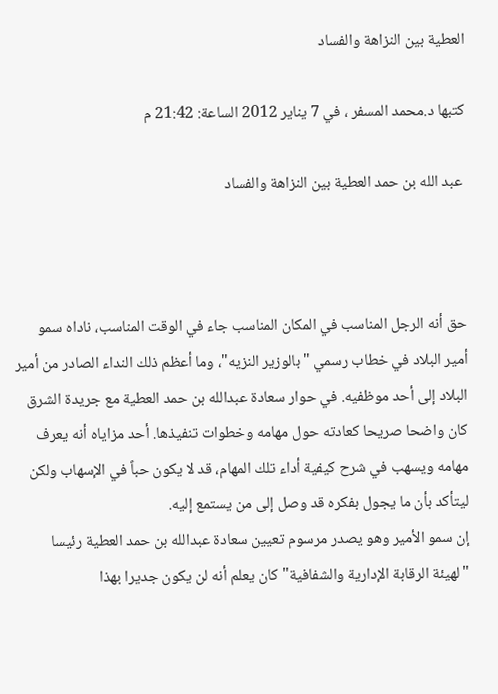العطية بين النزاهة والفساد

كتبها د.محمد المسفر ، في 7 يناير 2012 الساعة: 21:42 م

 عبد الله بن حمد العطية بين النزاهة والفساد



حق أنه الرجل المناسب في المكان المناسب جاء في الوقت المناسب، ناداه سمو أمير البلاد في خطاب رسمي "بالوزير النزيه"، وما أعظم ذلك النداء الصادر من أمير البلاد إلى أحد موظفيه. في حوار سعادة عبدالله بن حمد العطية مع جريدة الشرق كان واضحا صريحا كعادته حول مهامه وخطوات تنفيذها. أحد مزاياه أنه يعرف مهامه ويسهب في شرح كيفية أداء تلك المهام، قد لا يكون حباً في الإسهاب ولكن ليتأكد بأن ما يجول بفكره قد وصل إلى من يستمع إليه.
إن سمو الأمير وهو يصدر مرسوم تعيين سعادة عبدالله بن حمد العطية رئيسا "لهيئة الرقابة الإدارية والشفافية" كان يعلم أنه لن يكون جديرا بهذا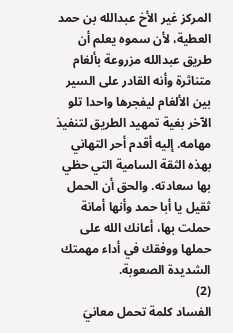المركز غير الأخ عبدالله بن حمد العطية، لأن سموه يعلم أن طريق عبدالله مزروعة بألغام متناثرة وأنه القادر على السير بين الألغام ليفجرها واحدا تلو الآخر بغية تمهيد الطريق لتنفيذ مهامه. إليه أقدم أحر التهاني بهذه الثقة السامية التي حظي بها سعادته. والحق أن الحمل ثقيل يا أبا حمد وأنها أمانة حملت بها، أعانك الله على حملها ووفقك في أداء مهمتك الشديدة الصعوبة.
(2)
الفساد كلمة تحمل معانيَ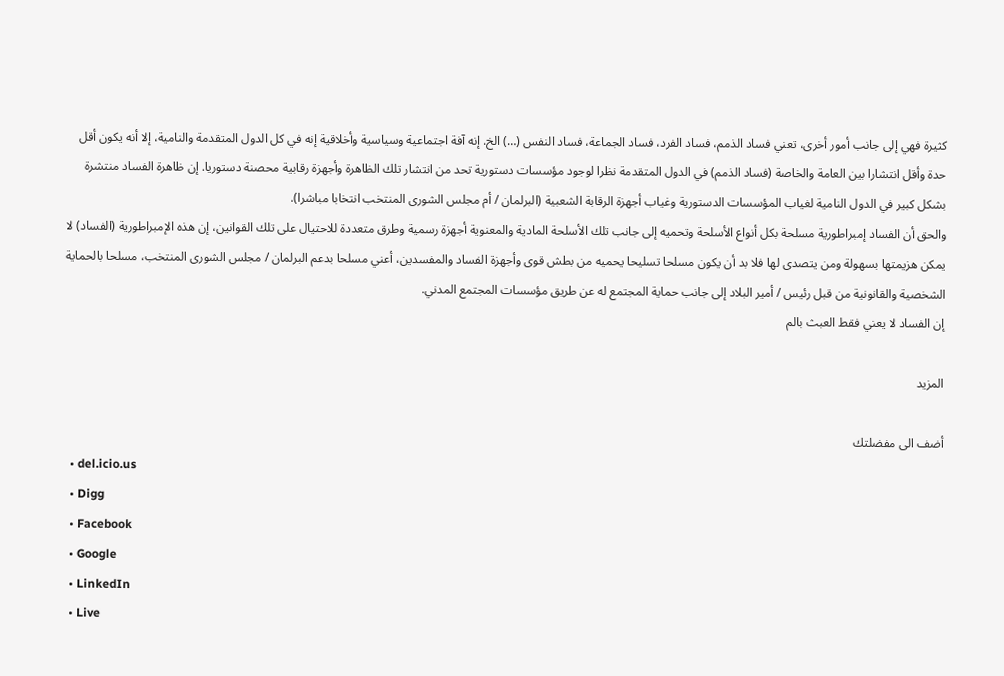كثيرة فهي إلى جانب أمور أخرى، تعني فساد الذمم، فساد الفرد، فساد الجماعة، فساد النفس (…) الخ. إنه آفة اجتماعية وسياسية وأخلاقية إنه في كل الدول المتقدمة والنامية، إلا أنه يكون أقل حدة وأقل انتشارا بين العامة والخاصة (فساد الذمم) في الدول المتقدمة نظرا لوجود مؤسسات دستورية تحد من انتشار تلك الظاهرة وأجهزة رقابية محصنة دستوريا. إن ظاهرة الفساد منتشرة بشكل كبير في الدول النامية لغياب المؤسسات الدستورية وغياب أجهزة الرقابة الشعبية (البرلمان / أم مجلس الشورى المنتخب انتخابا مباشرا).
والحق أن الفساد إمبراطورية مسلحة بكل أنواع الأسلحة وتحميه إلى جانب تلك الأسلحة المادية والمعنوية أجهزة رسمية وطرق متعددة للاحتيال على تلك القوانين، إن هذه الإمبراطورية (الفساد) لا يمكن هزيمتها بسهولة ومن يتصدى لها فلا بد أن يكون مسلحا تسليحا يحميه من بطش قوى وأجهزة الفساد والمفسدين، أعني مسلحا بدعم البرلمان / مجلس الشورى المنتخب، مسلحا بالحماية الشخصية والقانونية من قبل رئيس / أمير البلاد إلى جانب حماية المجتمع له عن طريق مؤسسات المجتمع المدني.
إن الفساد لا يعني فقط العبث بالم

المزيد

أضف الى مفضلتك
  • del.icio.us
  • Digg
  • Facebook
  • Google
  • LinkedIn
  • Live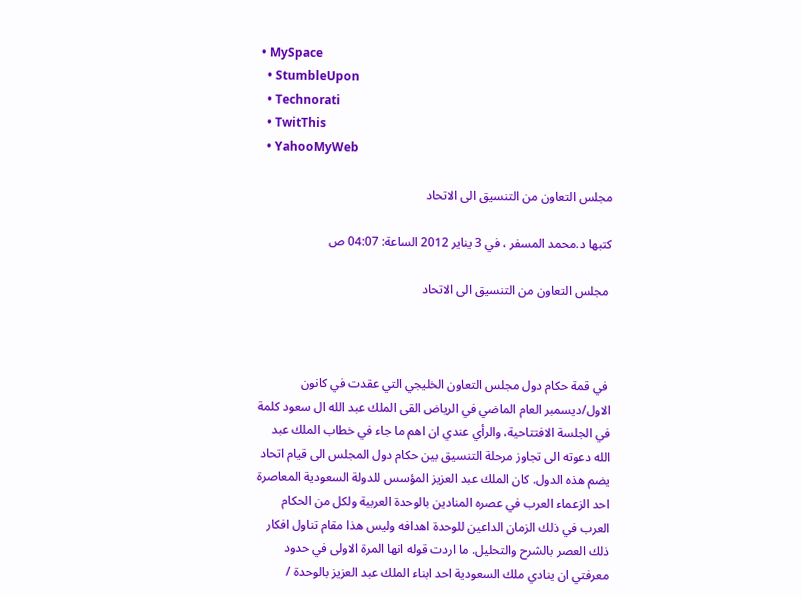• MySpace
  • StumbleUpon
  • Technorati
  • TwitThis
  • YahooMyWeb

مجلس التعاون من التنسيق الى الاتحاد

كتبها د.محمد المسفر ، في 3 يناير 2012 الساعة: 04:07 ص

 مجلس التعاون من التنسيق الى الاتحاد



 في قمة حكام دول مجلس التعاون الخليجي التي عقدت في كانون الاول/ديسمبر العام الماضي في الرياض القى الملك عبد الله ال سعود كلمة في الجلسة الافتتاحية، والرأي عندي ان اهم ما جاء في خطاب الملك عبد الله دعوته الى تجاوز مرحلة التنسيق بين حكام دول المجلس الى قيام اتحاد يضم هذه الدول. كان الملك عبد العزيز المؤسس للدولة السعودية المعاصرة احد الزعماء العرب في عصره المنادين بالوحدة العربية ولكل من الحكام العرب في ذلك الزمان الداعين للوحدة اهدافه وليس هذا مقام تناول افكار ذلك العصر بالشرح والتحليل. ما اردت قوله انها المرة الاولى في حدود معرفتي ان ينادي ملك السعودية احد ابناء الملك عبد العزيز بالوحدة /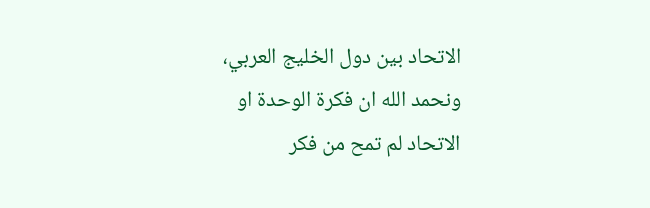الاتحاد بين دول الخليج العربي، ونحمد الله ان فكرة الوحدة او الاتحاد لم تمح من فكر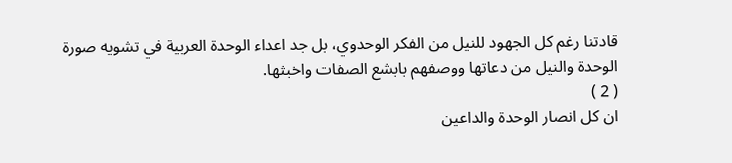قادتنا رغم كل الجهود للنيل من الفكر الوحدوي، بل جد اعداء الوحدة العربية في تشويه صورة الوحدة والنيل من دعاتها ووصفهم بابشع الصفات واخبثها.
( 2 )
ان كل انصار الوحدة والداعين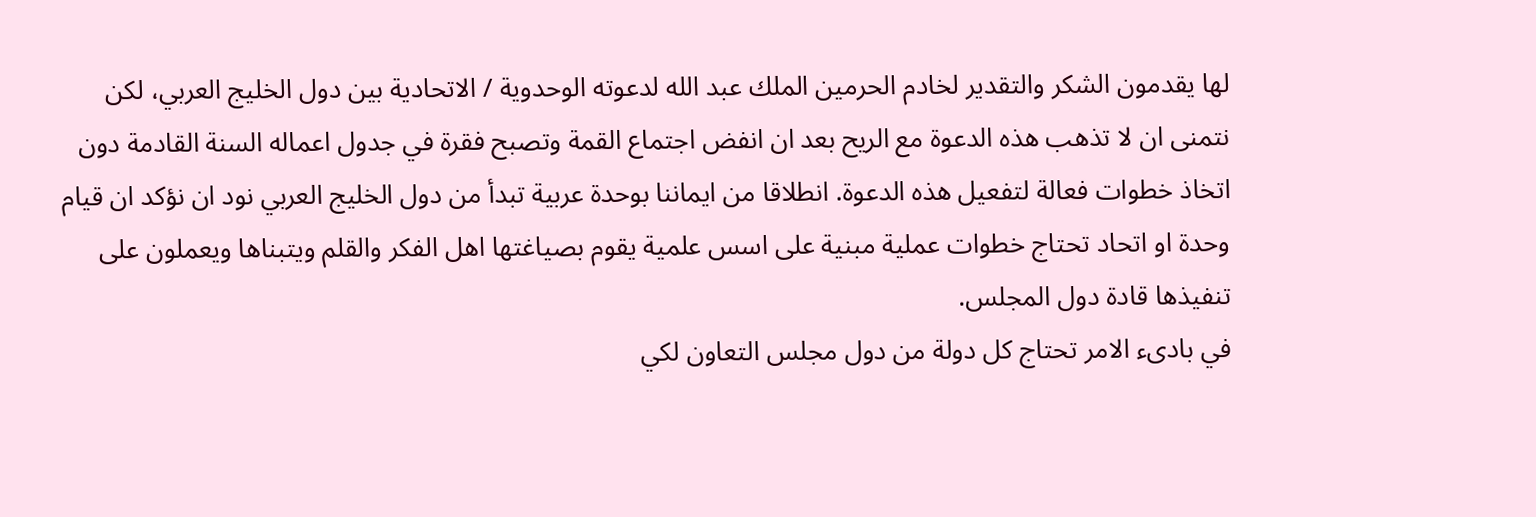لها يقدمون الشكر والتقدير لخادم الحرمين الملك عبد الله لدعوته الوحدوية / الاتحادية بين دول الخليج العربي، لكن نتمنى ان لا تذهب هذه الدعوة مع الريح بعد ان انفض اجتماع القمة وتصبح فقرة في جدول اعماله السنة القادمة دون اتخاذ خطوات فعالة لتفعيل هذه الدعوة. انطلاقا من ايماننا بوحدة عربية تبدأ من دول الخليج العربي نود ان نؤكد ان قيام وحدة او اتحاد تحتاج خطوات عملية مبنية على اسس علمية يقوم بصياغتها اهل الفكر والقلم ويتبناها ويعملون على تنفيذها قادة دول المجلس.
في بادىء الامر تحتاج كل دولة من دول مجلس التعاون لكي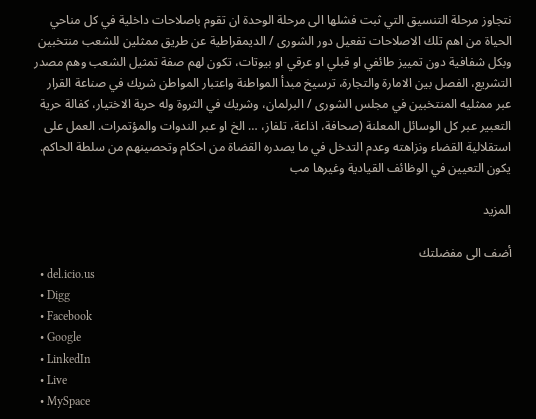نتجاوز مرحلة التنسيق التي ثبت فشلها الى مرحلة الوحدة ان تقوم باصلاحات داخلية في كل مناحي الحياة من اهم تلك الاصلاحات تفعيل دور الشورى / الديمقراطية عن طريق ممثلين للشعب منتخبين وبكل شفافية دون تمييز طائفي او قبلي او عرقي او بيوتات، تكون لهم صفة تمثيل الشعب وهم مصدر التشريع، الفصل بين الامارة والتجارة، ترسيخ مبدأ المواطنة واعتبار المواطن شريك في صناعة القرار عبر ممثليه المنتخبين في مجلس الشورى / البرلمان، وشريك في الثروة وله حرية الاختيار، كفالة حرية التعبير عبر كل الوسائل المعلنة (صحافة، اذاعة، تلفاز، … الخ او عبر الندوات والمؤتمرات. العمل على استقلالية القضاء ونزاهته وعدم التدخل في ما يصدره القضاة من احكام وتحصينهم من سلطة الحاكم. يكون التعيين في الوظائف القيادية وغيرها مب

المزيد

أضف الى مفضلتك
  • del.icio.us
  • Digg
  • Facebook
  • Google
  • LinkedIn
  • Live
  • MySpace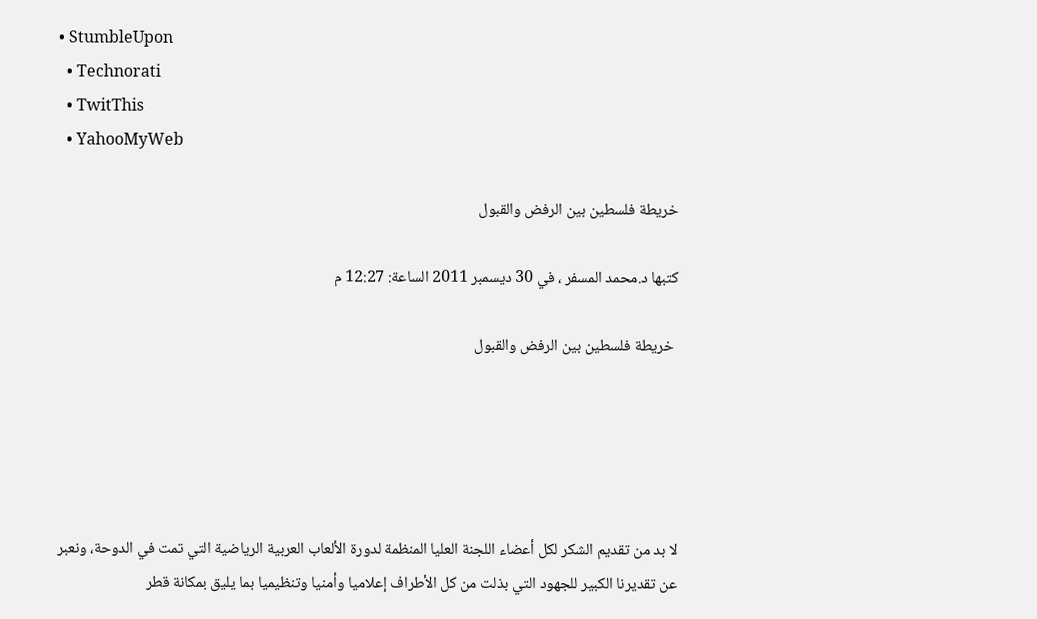• StumbleUpon
  • Technorati
  • TwitThis
  • YahooMyWeb

خريطة فلسطين بين الرفض والقبول

كتبها د.محمد المسفر ، في 30 ديسمبر 2011 الساعة: 12:27 م

 خريطة فلسطين بين الرفض والقبول





لا بد من تقديم الشكر لكل أعضاء اللجنة العليا المنظمة لدورة الألعاب العربية الرياضية التي تمت في الدوحة، ونعبر عن تقديرنا الكبير للجهود التي بذلت من كل الأطراف إعلاميا وأمنيا وتنظيميا بما يليق بمكانة قطر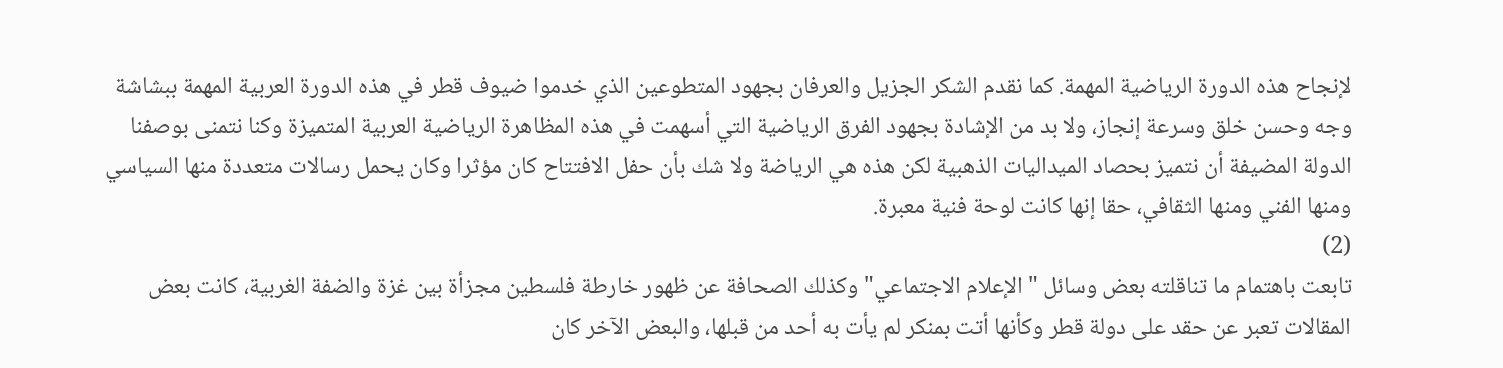لإنجاح هذه الدورة الرياضية المهمة. كما نقدم الشكر الجزيل والعرفان بجهود المتطوعين الذي خدموا ضيوف قطر في هذه الدورة العربية المهمة ببشاشة وجه وحسن خلق وسرعة إنجاز، ولا بد من الإشادة بجهود الفرق الرياضية التي أسهمت في هذه المظاهرة الرياضية العربية المتميزة وكنا نتمنى بوصفنا الدولة المضيفة أن نتميز بحصاد الميداليات الذهبية لكن هذه هي الرياضة ولا شك بأن حفل الافتتاح كان مؤثرا وكان يحمل رسالات متعددة منها السياسي ومنها الفني ومنها الثقافي، حقا إنها كانت لوحة فنية معبرة.
(2)
تابعت باهتمام ما تناقلته بعض وسائل " الإعلام الاجتماعي" وكذلك الصحافة عن ظهور خارطة فلسطين مجزأة بين غزة والضفة الغربية، كانت بعض المقالات تعبر عن حقد على دولة قطر وكأنها أتت بمنكر لم يأت به أحد من قبلها، والبعض الآخر كان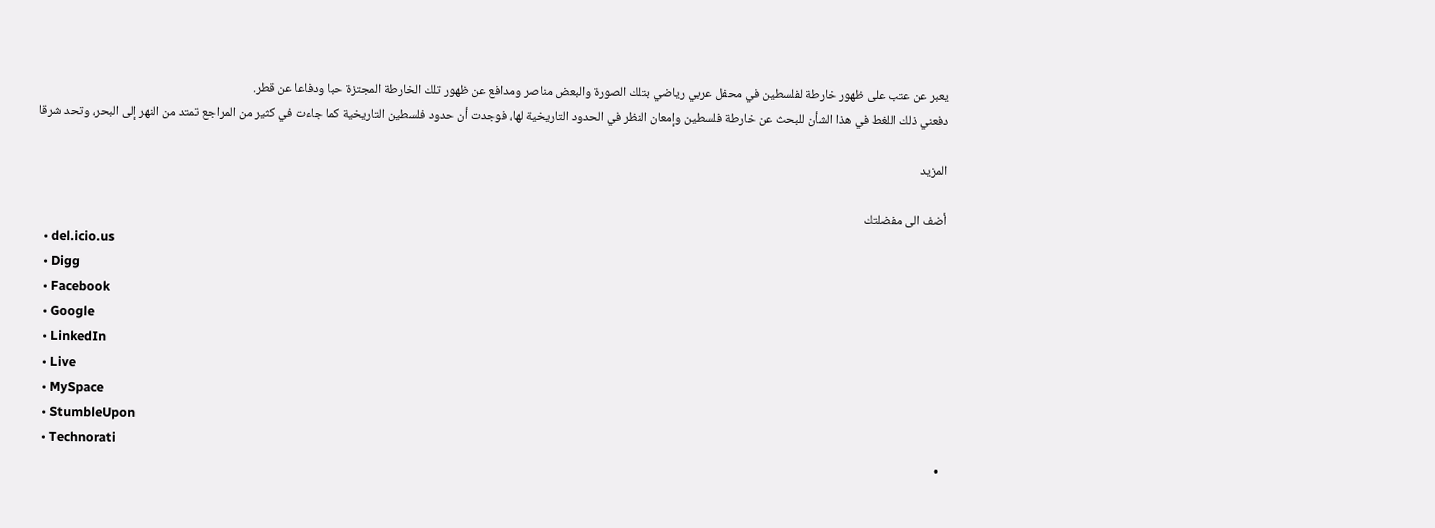يعبر عن عتب على ظهور خارطة لفلسطين في محفل عربي رياضي بتلك الصورة والبعض مناصر ومدافع عن ظهور تلك الخارطة المجتزة حبا ودفاعا عن قطر.
دفعني ذلك اللغط في هذا الشأن للبحث عن خارطة فلسطين وإمعان النظر في الحدود التاريخية لها، فوجدت أن حدود فلسطين التاريخية كما جاءت في كثير من المراجع تمتد من النهر إلى البحر، وتحد شرقا

المزيد

أضف الى مفضلتك
  • del.icio.us
  • Digg
  • Facebook
  • Google
  • LinkedIn
  • Live
  • MySpace
  • StumbleUpon
  • Technorati
  •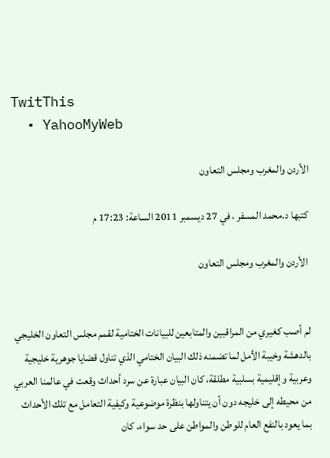TwitThis
  • YahooMyWeb

الأردن والمغرب ومجلس التعاون

كتبها د.محمد المسفر ، في 27 ديسمبر 2011 الساعة: 17:23 م

 الأردن والمغرب ومجلس التعاون


لم أصب كغيري من المراقبين والمتابعين للبيانات الختامية لقمم مجلس التعاون الخليجي بالدهشة وخيبة الأمل لما تضمنه ذلك البيان الختامي الذي تناول قضايا جوهرية خليجية وعربية وإقليمية بسلبية مطلقة، كان البيان عبارة عن سرد أحداث وقعت في عالمنا العربي من محيطه إلى خليجه دون أن يتناولها بنظرة موضوعية وكيفية التعامل مع تلك الأحداث بما يعود بالنفع العام للوطن والمواطن على حد سواء، كان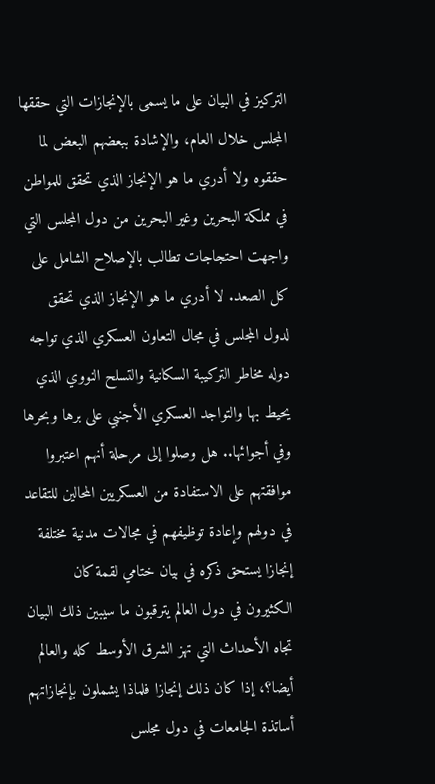التركيز في البيان على ما يسمى بالإنجازات التي حققها المجلس خلال العام، والإشادة ببعضهم البعض لما حققوه ولا أدري ما هو الإنجاز الذي تحقق للمواطن في مملكة البحرين وغير البحرين من دول المجلس التي واجهت احتجاجات تطالب بالإصلاح الشامل على كل الصعد. لا أدري ما هو الإنجاز الذي تحقق لدول المجلس في مجال التعاون العسكري الذي تواجه دوله مخاطر التركيبة السكانية والتسلح النووي الذي يحيط بها والتواجد العسكري الأجنبي على برها وبحرها وفي أجوائها.. هل وصلوا إلى مرحلة أنهم اعتبروا موافقتهم على الاستفادة من العسكريين المحالين للتقاعد في دولهم وإعادة توظيفهم في مجالات مدنية مختلفة إنجازا يستحق ذكره في بيان ختامي لقمة كان الكثيرون في دول العالم يترقبون ما سيبين ذلك البيان تجاه الأحداث التي تهز الشرق الأوسط كله والعالم أيضا؟، إذا كان ذلك إنجازا فلماذا يشملون بإنجازاتهم أساتذة الجامعات في دول مجلس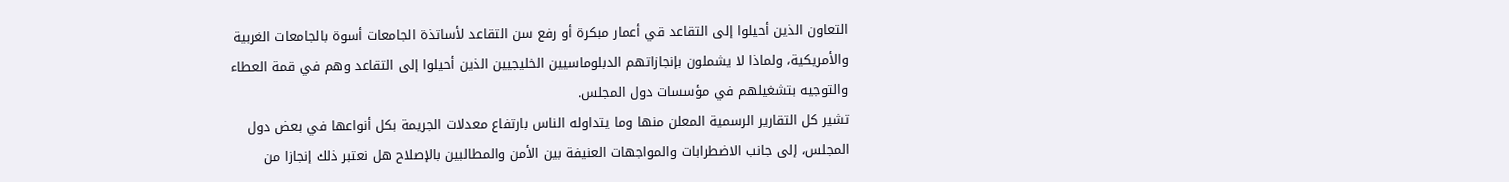التعاون الذين أحيلوا إلى التقاعد قي أعمار مبكرة أو رفع سن التقاعد لأساتذة الجامعات أسوة بالجامعات الغربية والأمريكية، ولماذا لا يشملون بإنجازاتهم الدبلوماسيين الخليجيين الذين أحيلوا إلى التقاعد وهم في قمة العطاء والتوجيه بتشغيلهم في مؤسسات دول المجلس.
تشير كل التقارير الرسمية المعلن منها وما يتداوله الناس بارتفاع معدلات الجريمة بكل أنواعها في بعض دول المجلس، إلى جانب الاضطرابات والمواجهات العنيفة بين الأمن والمطالبين بالإصلاح هل نعتبر ذلك إنجازا من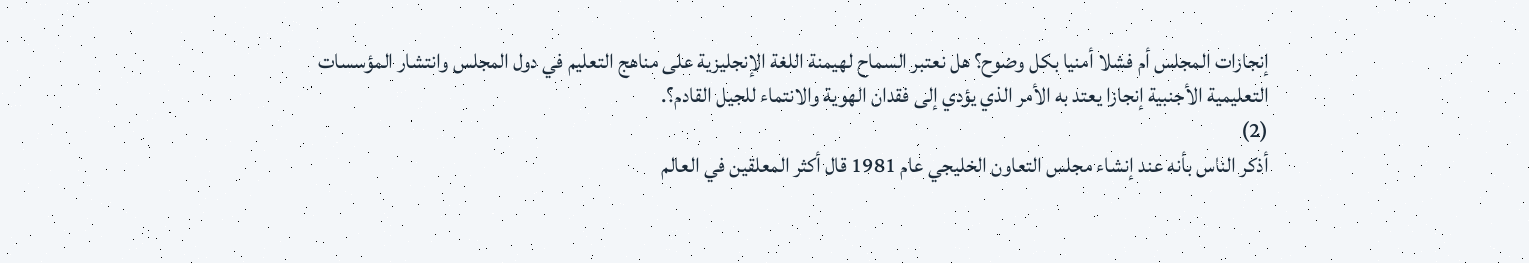إنجازات المجلس أم فشلا أمنيا بكل وضوح؟ هل نعتبر السماح لهيمنة اللغة الإنجليزية على مناهج التعليم في دول المجلس وانتشار المؤسسات التعليمية الأجنبية إنجازا يعتد به الأمر الذي يؤدي إلى فقدان الهوية والانتماء للجيل القادم؟.
(2)
أذكر الناس بأنه عند إنشاء مجلس التعاون الخليجي عام 1981 قال أكثر المعلقين في العالم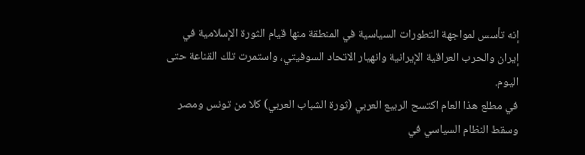إنه تأسس لمواجهة التطورات السياسية في المنطقة منها قيام الثورة الإسلامية في إيران والحرب العراقية الإيرانية وانهيار الاتحاد السوفيتي، واستمرت تلك القناعة حتى اليوم.
في مطلع هذا العام اكتسح الربيع العربي (ثورة الشباب العربي) كلا من تونس ومصر وسقط النظام السياسي في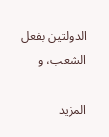الدولتين بفعل الشعب، و

المزيد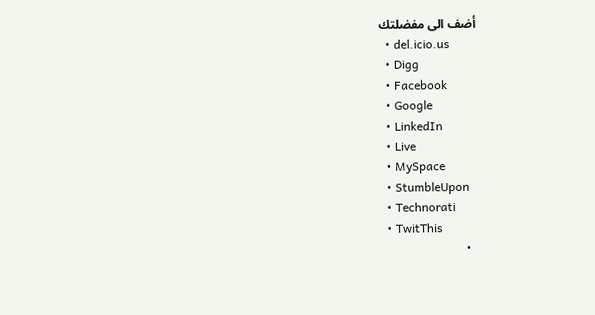أضف الى مفضلتك
  • del.icio.us
  • Digg
  • Facebook
  • Google
  • LinkedIn
  • Live
  • MySpace
  • StumbleUpon
  • Technorati
  • TwitThis
  •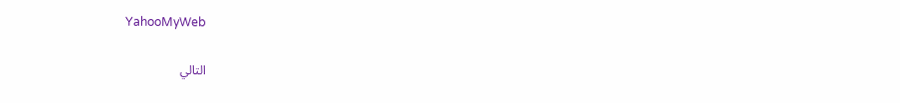YahooMyWeb

التالي